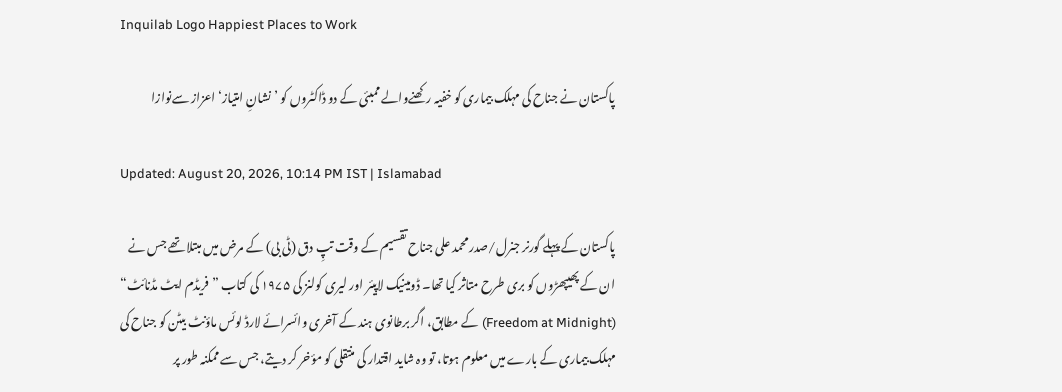Inquilab Logo Happiest Places to Work

پاکستان نے جناح کی مہلک بیماری کو خفیہ رکھنےوالے ممبئی کے دو ڈاکٹروں کو ’نشانِ امتیاز‘ اعزاز سےنوازا

Updated: August 20, 2026, 10:14 PM IST | Islamabad

پاکستان کے پہلے گورنر جنرل/صدر محمد علی جناح تقسیم کے وقت تپِ دق (ٹی بی) کے مرض میں مبتلا تھے جس نے ان کے پھیپھڑوں کو بری طرح متاثر کیا تھا۔ ڈومینیک لاپیئر اور لیری کولنز کی ۱۹۷۵ کی کتاب ”فریڈم ایٹ مڈنائٹ“ (Freedom at Midnight) کے مطابق، اگر برطانوی ہند کے آخری وائسرائے لارڈ لوئس ماؤنٹ بیٹن کو جناح کی مہلک بیماری کے بارے میں معلوم ہوتا، تو وہ شاید اقتدار کی منتقلی کو مؤخر کر دیتے، جس سے ممکنہ طور پر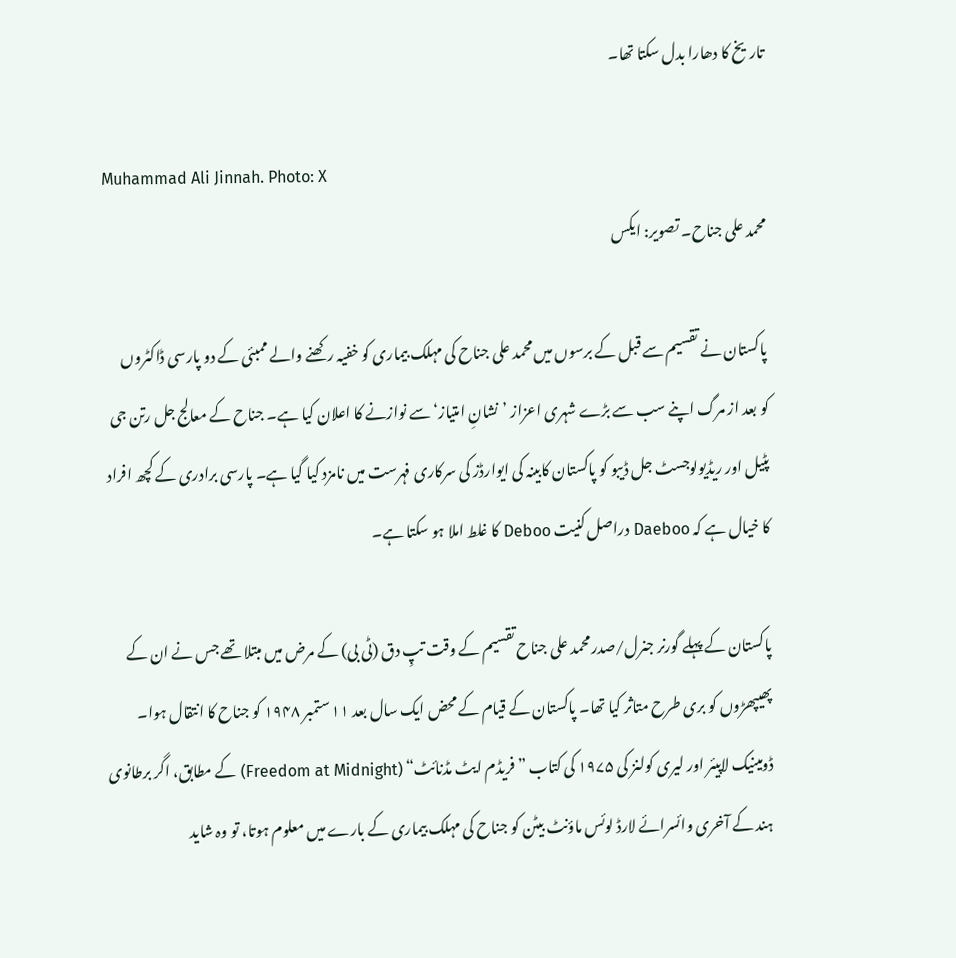تاریخ کا دھارا بدل سکتا تھا۔

Muhammad Ali Jinnah. Photo: X
محمد علی جناح۔ تصویر: ایکس

پاکستان نے تقسیم سے قبل کے برسوں میں محمد علی جناح کی مہلک بیماری کو خفیہ رکھنے والے ممبئی کے دو پارسی ڈاکٹروں کو بعد از مرگ اپنے سب سے بڑے شہری اعزاز ’نشانِ امتیاز‘ سے نوازنے کا اعلان کیا ہے۔ جناح کے معالج جل رتن جی پٹیل اور ریڈیولوجسٹ جل ڈیبو کو پاکستان کابینہ کی ایوارڈز کی سرکاری فہرست میں نامزد کیا گیا ہے۔ پارسی برادری کے کچھ افراد کا خیال ہے کہ Daeboo دراصل کنیت Deboo کا غلط املا ہو سکتا ہے۔

پاکستان کے پہلے گورنر جنرل/صدر محمد علی جناح تقسیم کے وقت تپِ دق (ٹی بی) کے مرض میں مبتلا تھے جس نے ان کے پھیپھڑوں کو بری طرح متاثر کیا تھا۔ پاکستان کے قیام کے محض ایک سال بعد ۱۱ ستمبر ۱۹۴۸ کو جناح کا انتقال ہوا۔ ڈومینیک لاپیئر اور لیری کولنز کی ۱۹۷۵ کی کتاب ”فریڈم ایٹ مڈنائٹ“ (Freedom at Midnight) کے مطابق، اگر برطانوی ہند کے آخری وائسرائے لارڈ لوئس ماؤنٹ بیٹن کو جناح کی مہلک بیماری کے بارے میں معلوم ہوتا، تو وہ شاید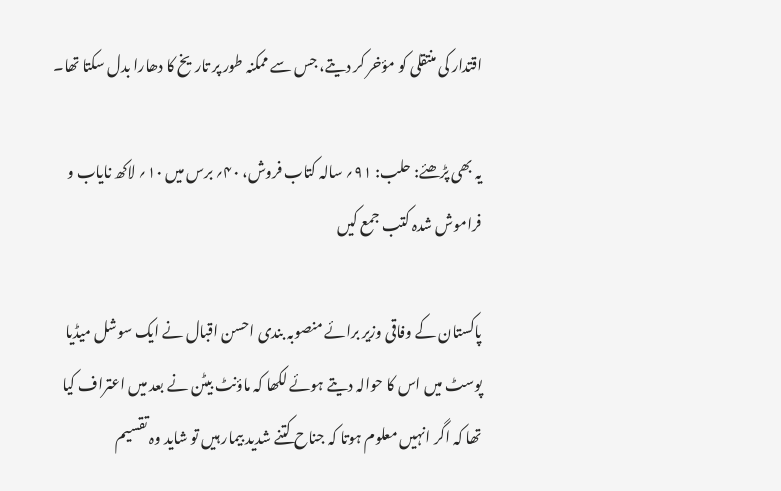اقتدار کی منتقلی کو مؤخر کر دیتے، جس سے ممکنہ طور پر تاریخ کا دھارا بدل سکتا تھا۔

یہ بھی پڑھئے: حلب: ۹۱؍ سالہ کتاب فروش، ۴۰؍ برس میں ۱۰؍ لاکھ نایاب و فراموش شدہ کتب جمع کیں

پاکستان کے وفاقی وزیر برائے منصوبہ بندی احسن اقبال نے ایک سوشل میڈیا پوسٹ میں اس کا حوالہ دیتے ہوئے لکھا کہ ماؤنٹ بیٹن نے بعد میں اعتراف کیا تھا کہ اگر انہیں معلوم ہوتا کہ جناح کتنے شدید بیمار ہیں تو شاید وہ تقسیم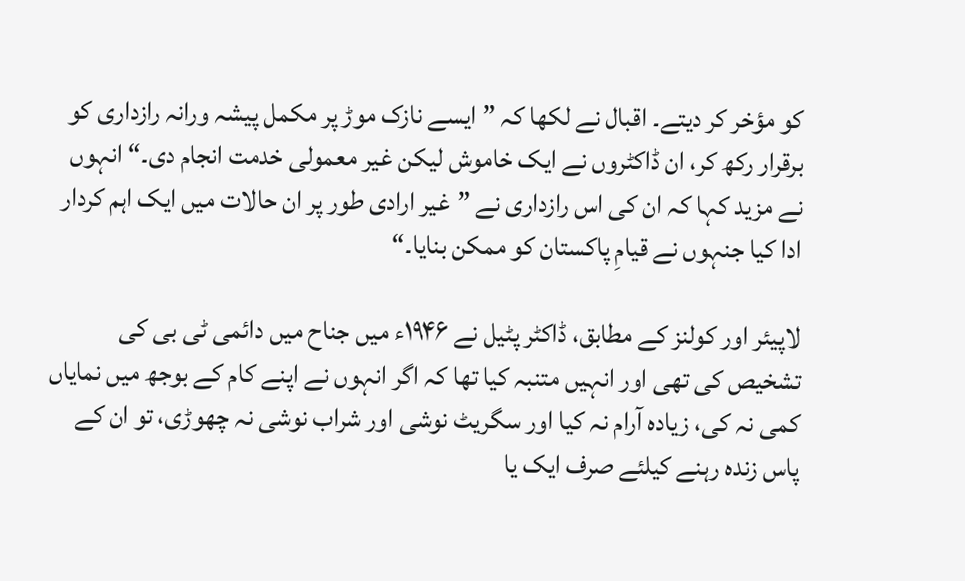کو مؤخر کر دیتے۔ اقبال نے لکھا کہ ”ایسے نازک موڑ پر مکمل پیشہ ورانہ رازداری کو برقرار رکھ کر، ان ڈاکٹروں نے ایک خاموش لیکن غیر معمولی خدمت انجام دی۔“ انہوں نے مزید کہا کہ ان کی اس رازداری نے ”غیر ارادی طور پر ان حالات میں ایک اہم کردار ادا کیا جنہوں نے قیامِ پاکستان کو ممکن بنایا۔“

لاپیئر اور کولنز کے مطابق، ڈاکٹر پٹیل نے ۱۹۴۶ء میں جناح میں دائمی ٹی بی کی تشخیص کی تھی اور انہیں متنبہ کیا تھا کہ اگر انہوں نے اپنے کام کے بوجھ میں نمایاں کمی نہ کی، زیادہ آرام نہ کیا اور سگریٹ نوشی اور شراب نوشی نہ چھوڑی، تو ان کے پاس زندہ رہنے کیلئے صرف ایک یا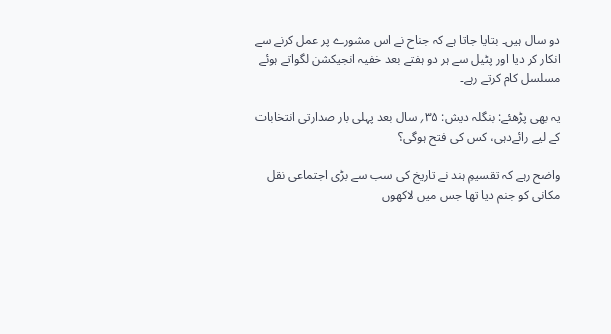دو سال ہیں۔ بتایا جاتا ہے کہ جناح نے اس مشورے پر عمل کرنے سے انکار کر دیا اور پٹیل سے ہر دو ہفتے بعد خفیہ انجیکشن لگواتے ہوئے مسلسل کام کرتے رہے۔

یہ بھی پڑھئے: بنگلہ دیش: ۳۵؍ سال بعد پہلی بار صدارتی انتخابات کے لیے رائےدہی، کس کی فتح ہوگی؟

واضح رہے کہ تقسیمِ ہند نے تاریخ کی سب سے بڑی اجتماعی نقل مکانی کو جنم دیا تھا جس میں لاکھوں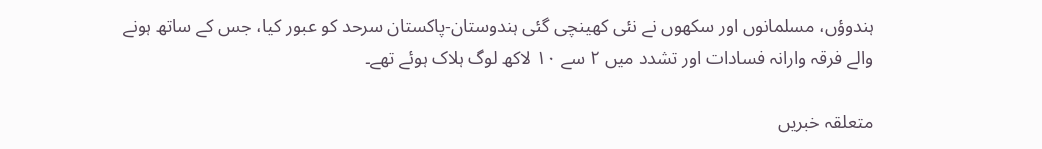ہندوؤں، مسلمانوں اور سکھوں نے نئی کھینچی گئی ہندوستان-پاکستان سرحد کو عبور کیا، جس کے ساتھ ہونے والے فرقہ وارانہ فسادات اور تشدد میں ۲ سے ۱۰ لاکھ لوگ ہلاک ہوئے تھے۔

متعلقہ خبریں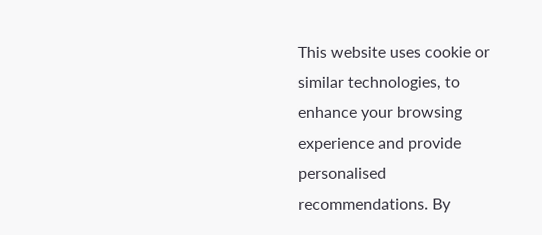This website uses cookie or similar technologies, to enhance your browsing experience and provide personalised recommendations. By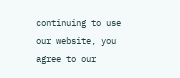continuing to use our website, you agree to our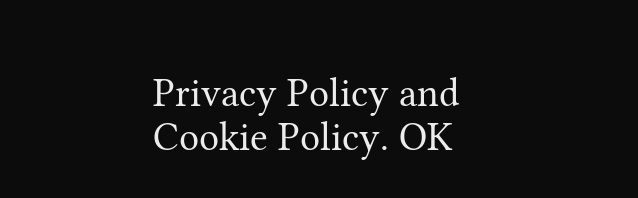Privacy Policy and Cookie Policy. OK